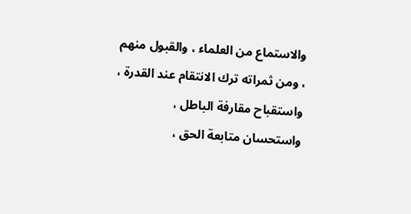والاستماع من العلماء ، والقبول منهم ، ومن ثمراته ترك الانتقام عند القدرة ، واستقباح مقارفة الباطل ، واستحسان متابعة الحق ،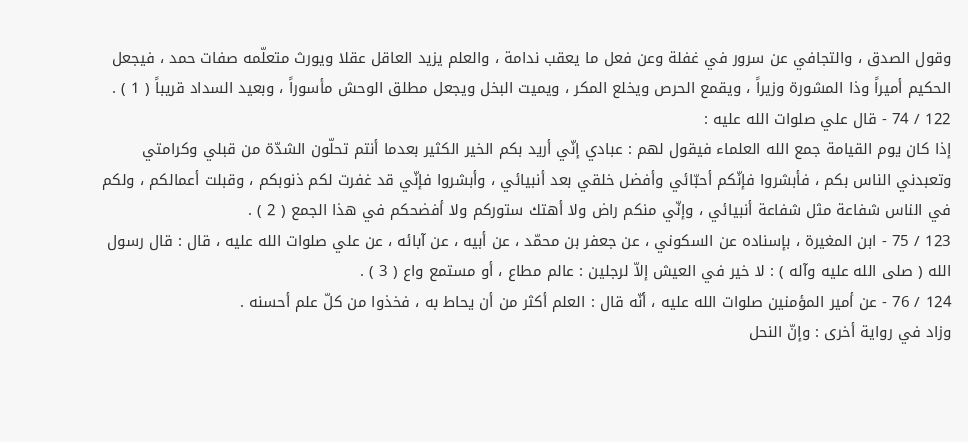وقول الصدق ، والتجافي عن سرور في غفلة وعن فعل ما يعقب ندامة ، والعلم يزيد العاقل عقلا ويورث متعلّمه صفات حمد ، فيجعل الحكيم أميراً وذا المشورة وزيراً ، ويقمع الحرص ويخلع المكر ، ويميت البخل ويجعل مطلق الوحش مأسوراً ، وبعيد السداد قريباً ( 1 ) .
122 / 74 - قال علي صلوات الله عليه :
إذا كان يوم القيامة جمع الله العلماء فيقول لهم : عبادي إنّي أريد بكم الخير الكثير بعدما أنتم تحلّون الشدّة من قبلي وكرامتي وتعبدني الناس بكم ، فأبشروا فإنّكم أحبّائي وأفضل خلقي بعد أنبيائي ، وأبشروا فإنّي قد غفرت لكم ذنوبكم ، وقبلت أعمالكم ، ولكم في الناس شفاعة مثل شفاعة أنبيائي ، وإنّي منكم راض ولا أهتك ستوركم ولا أفضحكم في هذا الجمع ( 2 ) .
123 / 75 - ابن المغيرة ، بإسناده عن السكوني ، عن جعفر بن محمّد ، عن أبيه ، عن آبائه ، عن علي صلوات الله عليه ، قال : قال رسول الله ( صلى الله عليه وآله ) : لا خير في العيش إلاّ لرجلين : عالم مطاع ، أو مستمع واع ( 3 ) .
124 / 76 - عن أمير المؤمنين صلوات الله عليه ، أنّه قال : العلم أكثر من أن يحاط به ، فخذوا من كلّ علم أحسنه .
وزاد في رواية أخرى : وإنّ النحل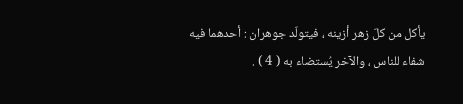يأكل من كلّ زهر أزينه ، فيتولّد جوهران : أحدهما فيه شفاء للناس ، والآخر يُستضاء به ( 4 ) .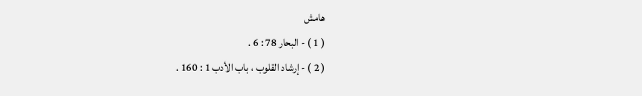هامش
( 1 ) - البحار 78 : 6 .
( 2 ) - إرشاد القلوب ، باب الأدب 1 : 160 .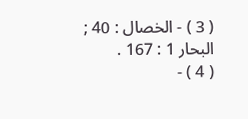( 3 ) - الخصال : 40 ; البحار 1 : 167 .
( 4 ) -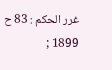غرر الحكم : 83 ح 1899 ;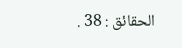الحقائق : 38 .